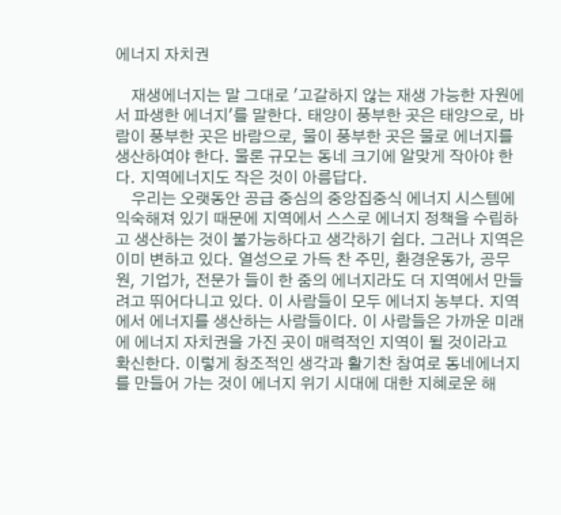에너지 자치권

    재생에너지는 말 그대로 '고갈하지 않는 재생 가능한 자원에서 파생한 에너지'를 말한다. 태양이 풍부한 곳은 태양으로, 바람이 풍부한 곳은 바람으로, 물이 풍부한 곳은 물로 에너지를 생산하여야 한다. 물론 규모는 동네 크기에 알맞게 작아야 한다. 지역에너지도 작은 것이 아름답다.
    우리는 오랫동안 공급 중심의 중앙집중식 에너지 시스템에 익숙해져 있기 때문에 지역에서 스스로 에너지 정책을 수립하고 생산하는 것이 불가능하다고 생각하기 쉽다. 그러나 지역은 이미 변하고 있다. 열성으로 가득 찬 주민, 환경운동가, 공무원, 기업가, 전문가 들이 한 줌의 에너지라도 더 지역에서 만들려고 뛰어다니고 있다. 이 사람들이 모두 에너지 농부다. 지역에서 에너지를 생산하는 사람들이다. 이 사람들은 가까운 미래에 에너지 자치권을 가진 곳이 매력적인 지역이 될 것이라고 확신한다. 이렇게 창조적인 생각과 활기찬 참여로 동네에너지를 만들어 가는 것이 에너지 위기 시대에 대한 지혜로운 해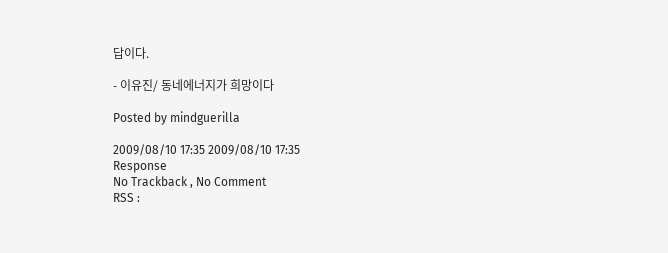답이다.

- 이유진/ 동네에너지가 희망이다

Posted by mindguerilla

2009/08/10 17:35 2009/08/10 17:35
Response
No Trackback , No Comment
RSS :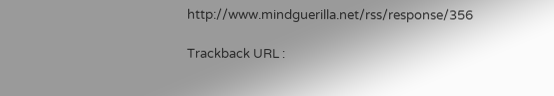http://www.mindguerilla.net/rss/response/356

Trackback URL :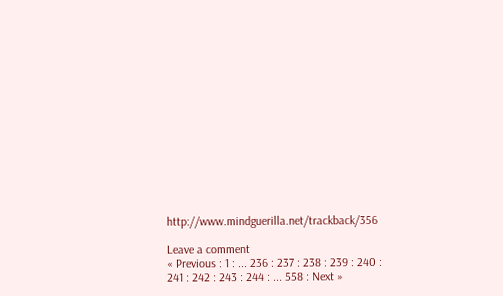http://www.mindguerilla.net/trackback/356

Leave a comment
« Previous : 1 : ... 236 : 237 : 238 : 239 : 240 : 241 : 242 : 243 : 244 : ... 558 : Next »